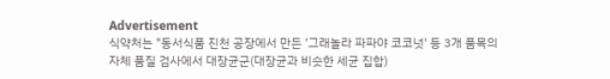Advertisement
식약처는 "동서식품 진천 공장에서 만든 '그래놀라 파파야 코코넛' 등 3개 품목의 자체 품질 검사에서 대장균군(대장균과 비슷한 세균 집합)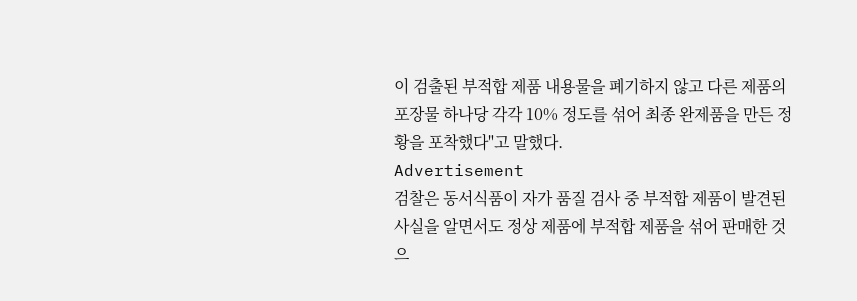이 검출된 부적합 제품 내용물을 폐기하지 않고 다른 제품의 포장물 하나당 각각 10% 정도를 섞어 최종 완제품을 만든 정황을 포착했다"고 말했다.
Advertisement
검찰은 동서식품이 자가 품질 검사 중 부적합 제품이 발견된 사실을 알면서도 정상 제품에 부적합 제품을 섞어 판매한 것으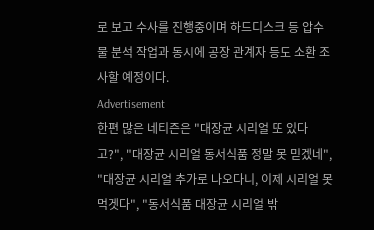로 보고 수사를 진행중이며 하드디스크 등 압수물 분석 작업과 동시에 공장 관계자 등도 소환 조사할 예정이다.
Advertisement
한편 많은 네티즌은 "대장균 시리얼 또 있다고?", "대장균 시리얼 동서식품 정말 못 믿겠네", "대장균 시리얼 추가로 나오다니, 이제 시리얼 못 먹겟다", "동서식품 대장균 시리얼 밖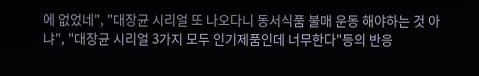에 없었네", "대장균 시리얼 또 나오다니 동서식품 불매 운동 해야하는 것 아냐", "대장균 시리얼 3가지 모두 인기제품인데 너무한다"등의 반응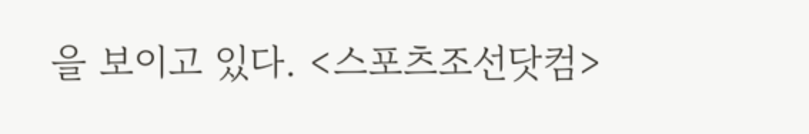을 보이고 있다. <스포츠조선닷컴>